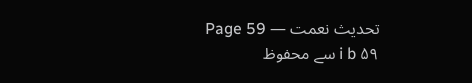تحدیث نعمت — Page 59
۵۹ i b سے محفوظ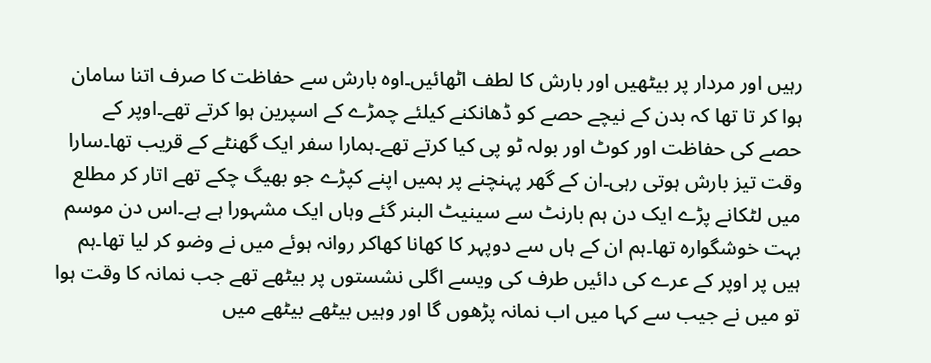رہیں اور مردار پر بیٹھیں اور بارش کا لطف اٹھائیں۔اوہ بارش سے حفاظت کا صرف اتنا سامان ہوا کر تا تھا کہ بدن کے نیچے حصے کو ڈھانکنے کیلئے چمڑے کے اسپرین ہوا کرتے تھے۔اوپر کے حصے کی حفاظت اور کوٹ اور بولہ ٹو پی کیا کرتے تھے۔ہمارا سفر ایک گھنٹے کے قریب تھا۔سارا وقت تیز بارش ہوتی رہی۔ان کے گھر پہنچنے پر ہمیں اپنے کپڑے جو بھیگ چکے تھے اتار کر مطلع میں لٹکانے پڑے ایک دن ہم بارنٹ سے سینیٹ البنر گئے وہاں ایک مشہورا ہے ہے۔اس دن موسم بہت خوشگوارہ تھا۔ہم ان کے ہاں سے دوپہر کا کھانا کھاکر روانہ ہوئے میں نے وضو کر لیا تھا۔ہم ہیں پر اوپر کے عرے کی دائیں طرف کی ویسے اگلی نشستوں پر بیٹھے تھے جب نمانہ کا وقت ہوا تو میں نے جیب سے کہا میں اب نمانہ پڑھوں گا اور وہیں بیٹھے بیٹھے میں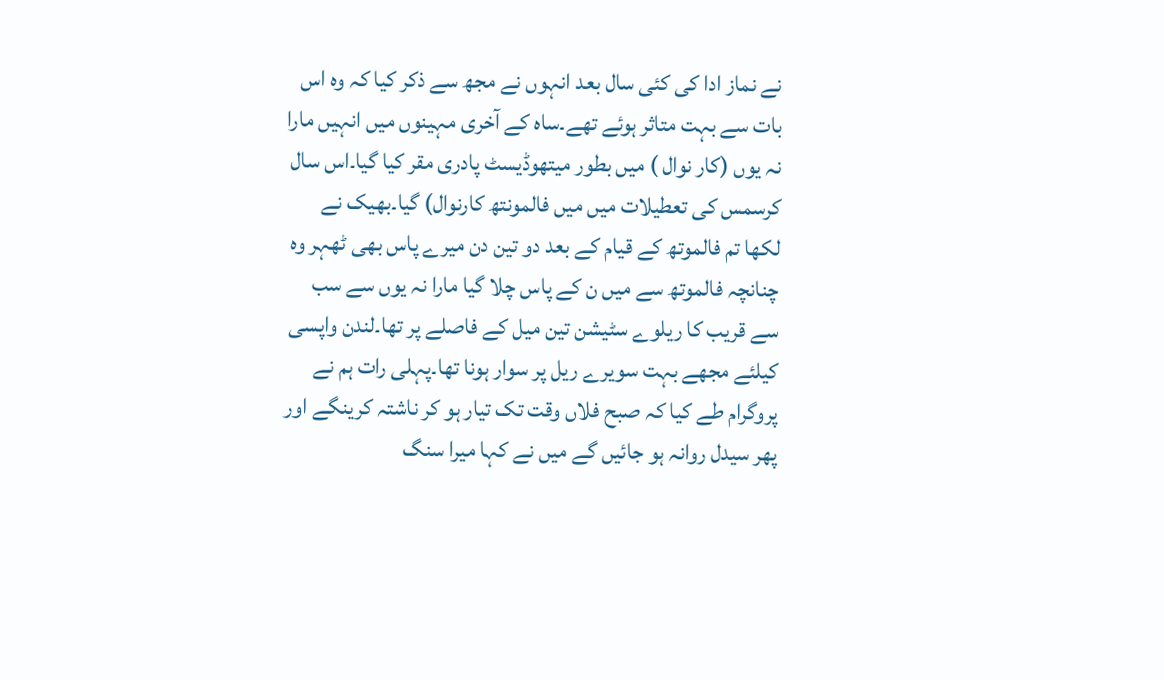نے نماز ادا کی کئی سال بعد انہوں نے مجھ سے ذکر کیا کہ وہ اس بات سے بہت متاثر ہوئے تھے۔ساہ کے آخری مہینوں میں انہیں مارا نہ یوں (کار نوال ) میں بطور میتھوڈیسٹ پادری مقر کیا گیا۔اس سال کرسمس کی تعطیلات میں میں فالمونتھ کارنوال) گیا۔بھیک نے لکھا تم فالموتھ کے قیام کے بعد دو تین دن میرے پاس بھی ٹھہر وہ چنانچہ فالموتھ سے میں ن کے پاس چلا گیا مارا نہ یوں سے سب سے قریب کا ریلوے سٹیشن تین میل کے فاصلے پر تھا۔لندن واپسی کیلئے مجھے بہت سویرے ریل پر سوار ہونا تھا۔پہلی رات ہم نے پروگرام طے کیا کہ صبح فلاں وقت تک تیار ہو کر ناشتہ کرینگے اور پھر سیدل روانہ ہو جائیں گے میں نے کہا میرا سنگ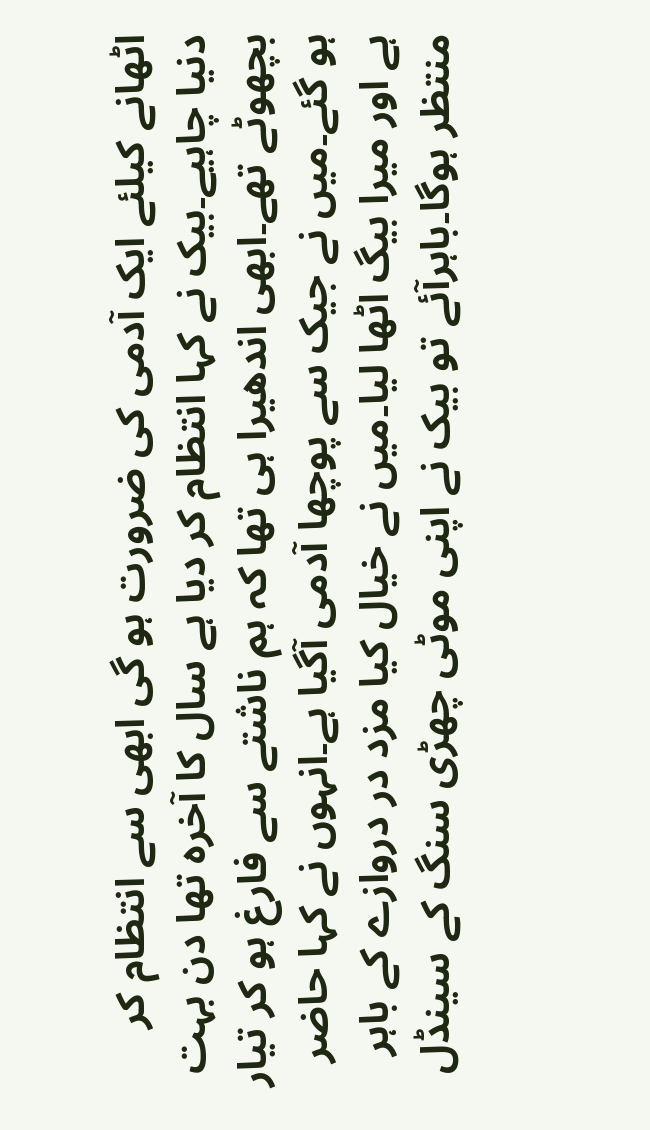اٹھانے کیلئے ایک آدمی کی ضرورت ہو گی ابھی سے انتظام کر دنیا چاہیے۔بیک نے کہا انتظام کر دیا ہے سال کا آخرہ تھا دن بہت بچھوٹے تھے۔ابھی اندھیرا ہی تھا کہ ہم ناشتے سے فارغ ہو کر تیار ہو گئے۔میں نے جیک سے پوچھا آدمی آگیا ہے۔انہوں نے کہا حاضر ہے اور میرا بیگ اٹھا لیا۔میں نے خیال کیا مزد در دروازے کے باہر منتظر ہوگا۔باہرآئے تو بیک نے اپنی موٹی چھڑی سنگ کے سینڈل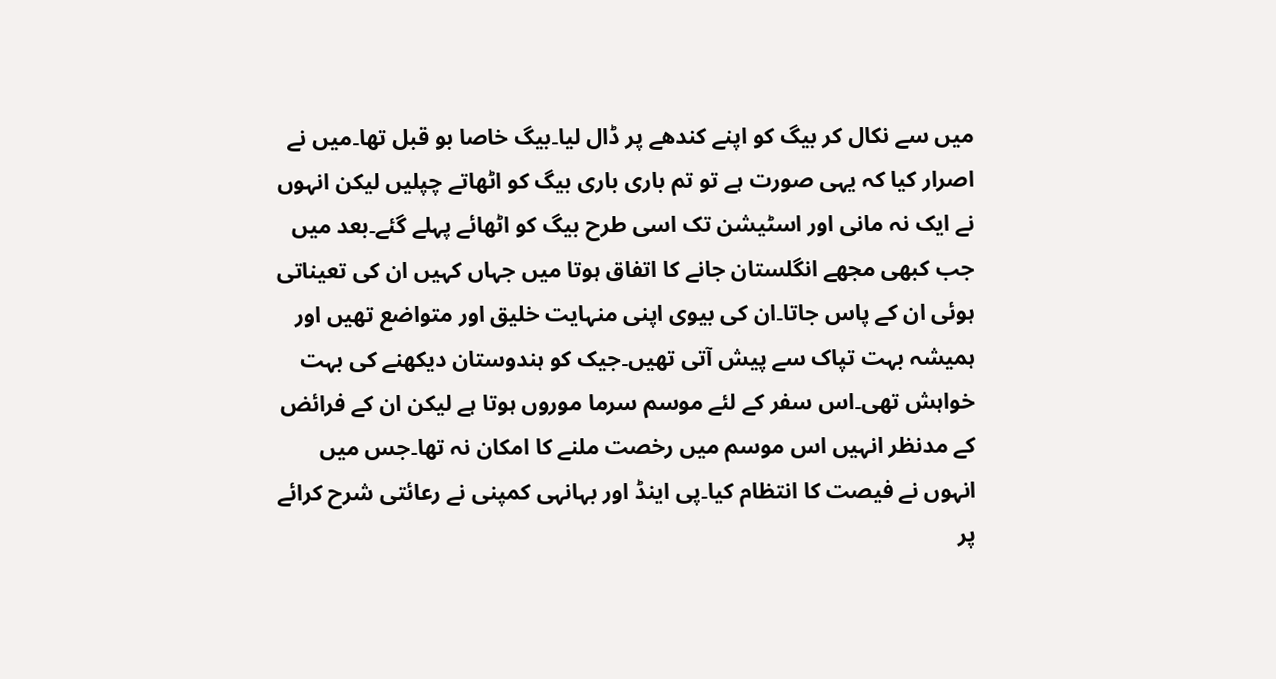میں سے نکال کر بیگ کو اپنے کندھے پر ڈال لیا۔بیگ خاصا بو قبل تھا۔میں نے اصرار کیا کہ یہی صورت ہے تو تم باری باری بیگ کو اٹھاتے چپلیں لیکن انہوں نے ایک نہ مانی اور اسٹیشن تک اسی طرح بیگ کو اٹھائے پہلے گئے۔بعد میں جب کبھی مجھے انگلستان جانے کا اتفاق ہوتا میں جہاں کہیں ان کی تعیناتی ہوئی ان کے پاس جاتا۔ان کی بیوی اپنی منہایت خلیق اور متواضع تھیں اور ہمیشہ بہت تپاک سے پیش آتی تھیں۔جیک کو ہندوستان دیکھنے کی بہت خواہش تھی۔اس سفر کے لئے موسم سرما موروں ہوتا ہے لیکن ان کے فرائض کے مدنظر انہیں اس موسم میں رخصت ملنے کا امکان نہ تھا۔جس میں انہوں نے فیصت کا انتظام کیا۔پی اینڈ اور بہانہی کمپنی نے رعائتی شرح کرائے پر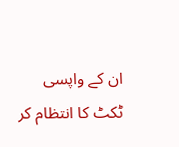ان کے واپسی ٹکٹ کا انتظام کر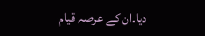دیا۔ان کے عرصہ قیام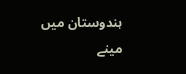ہندوستان میں مینے